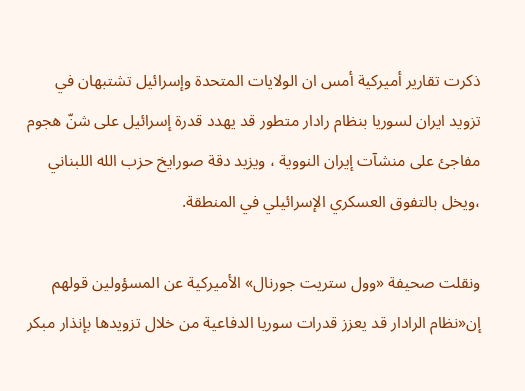ذكرت تقارير أميركية أمس ان الولايات المتحدة وإسرائيل تشتبهان في تزويد ايران لسوريا بنظام رادار متطور قد يهدد قدرة إسرائيل على شنّ هجوم مفاجئ على منشآت إيران النووية ، ويزيد دقة صورايخ حزب الله اللبناني ،ويخل بالتفوق العسكري الإسرائيلي في المنطقة.

ونقلت صحيفة «وول ستريت جورنال» الأميركية عن المسؤولين قولهم إن«نظام الرادار قد يعزز قدرات سوريا الدفاعية من خلال تزويدها بإنذار مبكر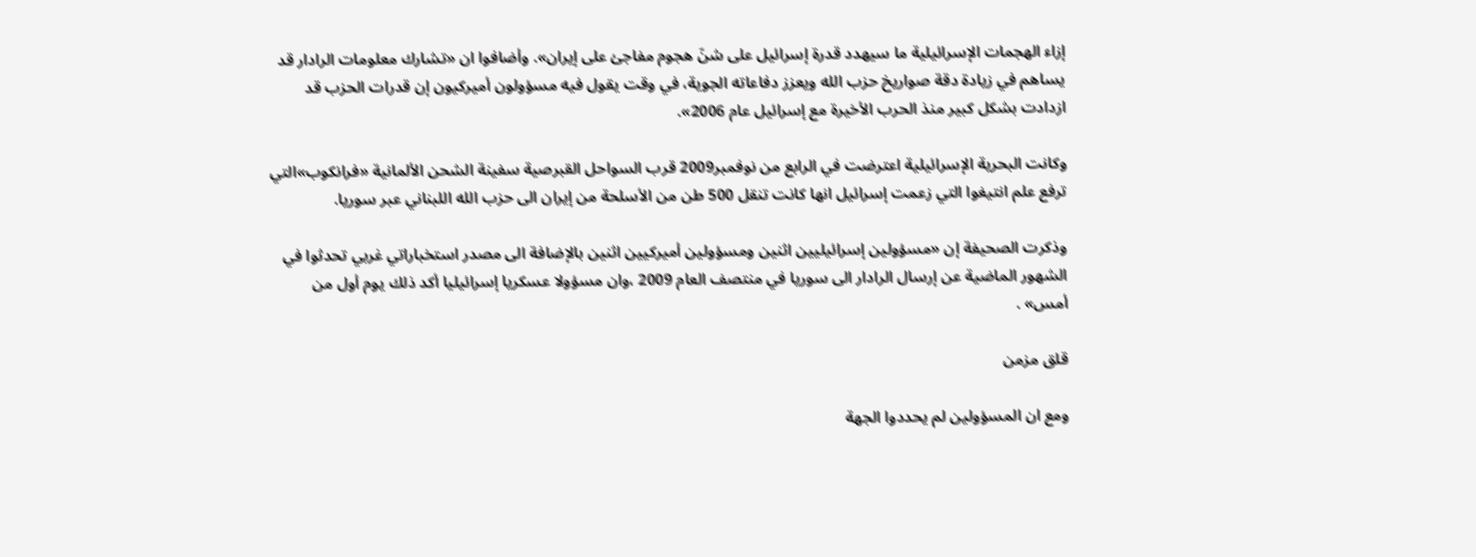إزاء الهجمات الإسرائيلية ما سيهدد قدرة إسرائيل على شنّ هجوم مفاجئ على إيران». وأضافوا ان «تشارك معلومات الرادار قد يساهم في زيادة دقة صواريخ حزب الله ويعزز دفاعاته الجوية، في وقت يقول فيه مسؤولون أميركيون إن قدرات الحزب قد ازدادت بشكل كبير منذ الحرب الأخيرة مع إسرائيل عام 2006».

وكانت البحرية الإسرائيلية اعترضت في الرابع من نوفمبر2009 قرب السواحل القبرصية سفينة الشحن الألمانية «فرانكوب»التي ترفع علم انتيغوا التي زعمت إسرائيل انها كانت تنقل 500 طن من الأسلحة من إيران الى حزب الله اللبناني عبر سوريا.

وذكرت الصحيفة إن «مسؤولين إسرائيليين اثنين ومسؤولين أميركيين اثنين بالإضافة الى مصدر استخباراتي غربي تحدثوا في الشهور الماضية عن إرسال الرادار الى سوريا في منتصف العام 2009 ،وان مسؤولا عسكريا إسرائيليا أكد ذلك يوم أول من أمس» .

قلق مزمن

ومع ان المسؤولين لم يحددوا الجهة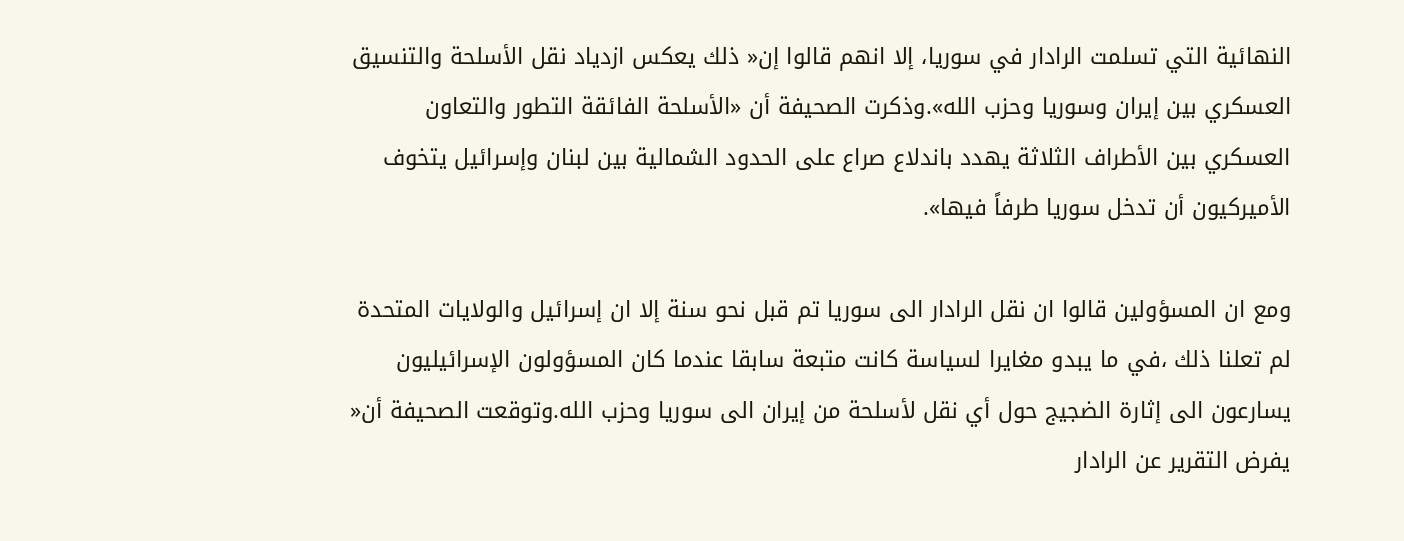النهائية التي تسلمت الرادار في سوريا، إلا انهم قالوا إن« ذلك يعكس ازدياد نقل الأسلحة والتنسيق العسكري بين إيران وسوريا وحزب الله».وذكرت الصحيفة أن «الأسلحة الفائقة التطور والتعاون العسكري بين الأطراف الثلاثة يهدد باندلاع صراع على الحدود الشمالية بين لبنان وإسرائيل يتخوف الأميركيون أن تدخل سوريا طرفاً فيها».

ومع ان المسؤولين قالوا ان نقل الرادار الى سوريا تم قبل نحو سنة إلا ان إسرائيل والولايات المتحدة لم تعلنا ذلك ،في ما يبدو مغايرا لسياسة كانت متبعة سابقا عندما كان المسؤولون الإسرائيليون يسارعون الى إثارة الضجيج حول أي نقل لأسلحة من إيران الى سوريا وحزب الله.وتوقعت الصحيفة أن« يفرض التقرير عن الرادار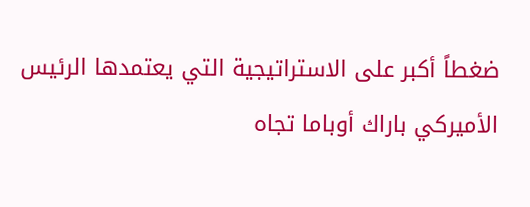ضغطاً أكبر على الاستراتيجية التي يعتمدها الرئيس الأميركي باراك أوباما تجاه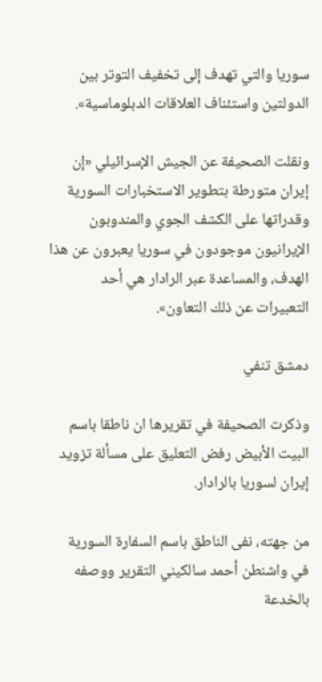سوريا والتي تهدف إلى تخفيف التوتر بين الدولتين واستئناف العلاقات الدبلوماسية».

ونقلت الصحيفة عن الجيش الإسرائيلي «إن إيران متورطة بتطوير الاستخبارات السورية وقدراتها على الكشف الجوي والمندوبون الإيرانيون موجودون في سوريا يعبرون عن هذا الهدف، والمساعدة عبر الرادار هي أحد التعبيرات عن ذلك التعاون».

دمشق تنفي

وذكرت الصحيفة في تقريرها ان ناطقا باسم البيت الأبيض رفض التعليق على مسألة تزويد إيران لسوريا بالرادار.

من جهته، نفى الناطق باسم السفارة السورية في واشنطن أحمد سالكيني التقرير ووصفه بالخدعة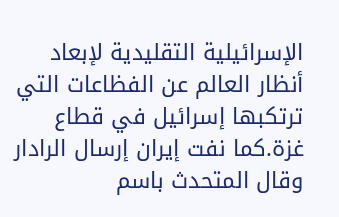الإسرائيلية التقليدية لإبعاد أنظار العالم عن الفظاعات التي ترتكبها إسرائيل في قطاع غزة.كما نفت إيران إرسال الرادار وقال المتحدث باسم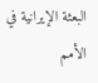البعثة الإيرانية في الأمم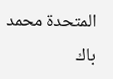المتحدة محمد باك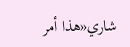شاري«هذا أمر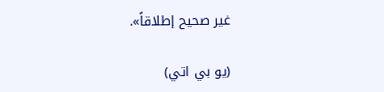غير صحيح إطلاقاً».

(يو بي اتي)